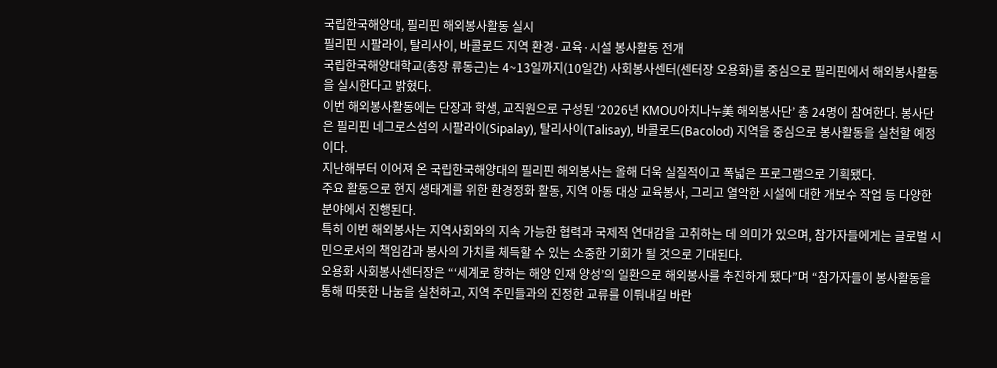국립한국해양대, 필리핀 해외봉사활동 실시
필리핀 시팔라이, 탈리사이, 바콜로드 지역 환경·교육·시설 봉사활동 전개
국립한국해양대학교(총장 류동근)는 4~13일까지(10일간) 사회봉사센터(센터장 오용화)를 중심으로 필리핀에서 해외봉사활동을 실시한다고 밝혔다.
이번 해외봉사활동에는 단장과 학생, 교직원으로 구성된 ‘2026년 KMOU아치나누美 해외봉사단’ 총 24명이 참여한다. 봉사단은 필리핀 네그로스섬의 시팔라이(Sipalay), 탈리사이(Talisay), 바콜로드(Bacolod) 지역을 중심으로 봉사활동을 실천할 예정이다.
지난해부터 이어져 온 국립한국해양대의 필리핀 해외봉사는 올해 더욱 실질적이고 폭넓은 프로그램으로 기획됐다.
주요 활동으로 현지 생태계를 위한 환경정화 활동, 지역 아동 대상 교육봉사, 그리고 열악한 시설에 대한 개보수 작업 등 다양한 분야에서 진행된다.
특히 이번 해외봉사는 지역사회와의 지속 가능한 협력과 국제적 연대감을 고취하는 데 의미가 있으며, 참가자들에게는 글로벌 시민으로서의 책임감과 봉사의 가치를 체득할 수 있는 소중한 기회가 될 것으로 기대된다.
오용화 사회봉사센터장은 “‘세계로 향하는 해양 인재 양성’의 일환으로 해외봉사를 추진하게 됐다”며 “참가자들이 봉사활동을 통해 따뜻한 나눔을 실천하고, 지역 주민들과의 진정한 교류를 이뤄내길 바란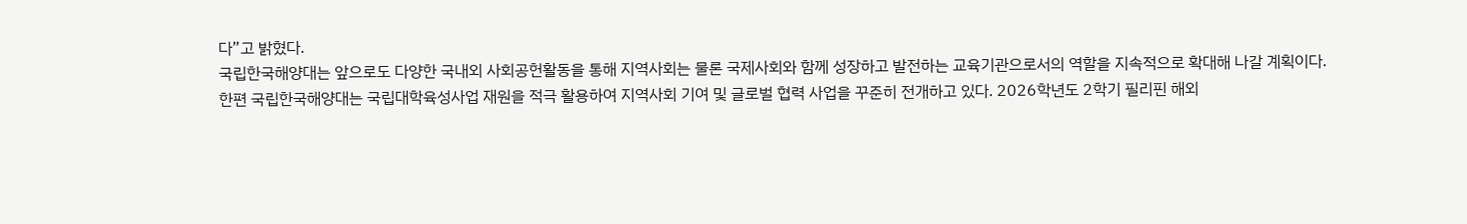다”고 밝혔다.
국립한국해양대는 앞으로도 다양한 국내외 사회공헌활동을 통해 지역사회는 물론 국제사회와 함께 성장하고 발전하는 교육기관으로서의 역할을 지속적으로 확대해 나갈 계획이다.
한편 국립한국해양대는 국립대학육성사업 재원을 적극 활용하여 지역사회 기여 및 글로벌 협력 사업을 꾸준히 전개하고 있다. 2026학년도 2학기 필리핀 해외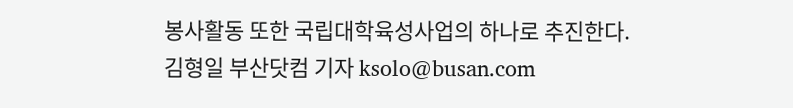봉사활동 또한 국립대학육성사업의 하나로 추진한다.
김형일 부산닷컴 기자 ksolo@busan.com